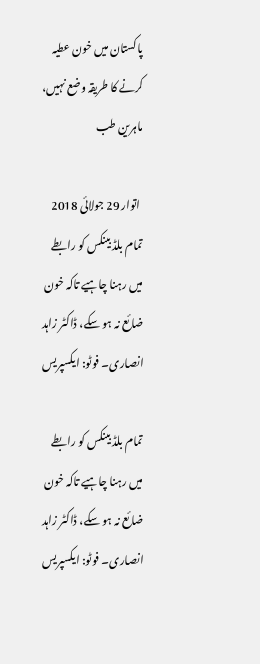پاکستان میں خون عطیہ کرنے کا طریقہ وضع نہیں، ماہرین طب

 اتوار 29 جولائی 2018
تمام بلڈ بینکس کو رابطے میں رہنا چاہیے تاکہ خون ضائع نہ ہو سکے، ڈاکٹر زاہد انصاری۔ فوٹو: ایکسپریس

تمام بلڈ بینکس کو رابطے میں رہنا چاہیے تاکہ خون ضائع نہ ہو سکے، ڈاکٹر زاہد انصاری۔ فوٹو: ایکسپریس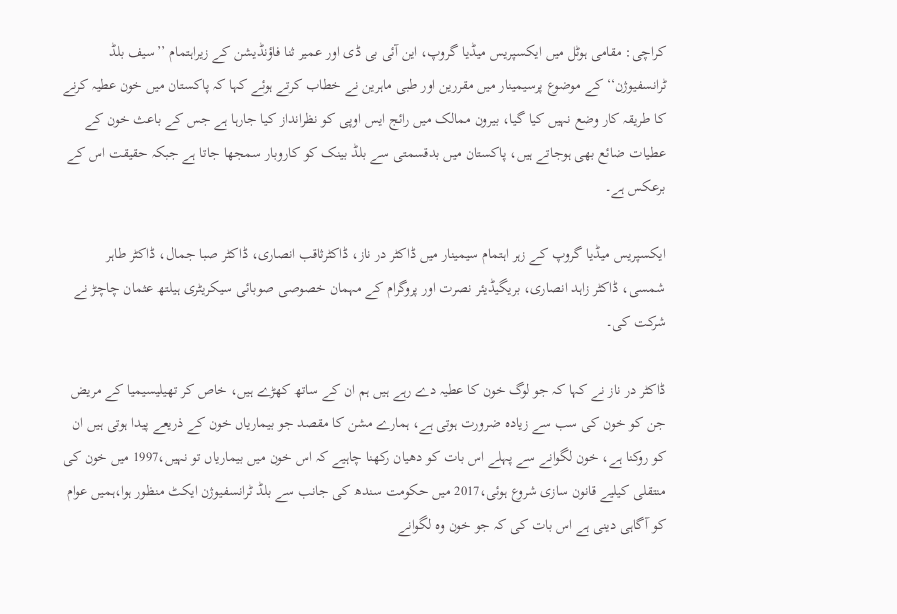کراچی: مقامی ہوٹل میں ایکسپریس میڈیا گروپ، این آئی بی ڈی اور عمیر ثنا فاؤنڈیشن کے زیراہتمام ’’سیف بلڈ ٹرانسفیوژن‘‘ کے موضوع پرسیمینار میں مقررین اور طبی ماہرین نے خطاب کرتے ہوئے کہا کہ پاکستان میں خون عطیہ کرنے کا طریقہ کار وضع نہیں کیا گیا، بیرون ممالک میں رائج ایس اوپی کو نظرانداز کیا جارہا ہے جس کے باعث خون کے عطیات ضائع بھی ہوجاتے ہیں، پاکستان میں بدقسمتی سے بلڈ بینک کو کاروبار سمجھا جاتا ہے جبکہ حقیقت اس کے برعکس ہے۔

ایکسپریس میڈیا گروپ کے زہر اہتمام سیمینار میں ڈاکٹر در ناز، ڈاکٹرثاقب انصاری، ڈاکٹر صبا جمال، ڈاکٹر طاہر شمسی، ڈاکٹر زاہد انصاری، بریگیڈیئر نصرت اور پروگرام کے مہمان خصوصی صوبائی سیکریٹری ہیلتھ عثمان چاچڑ نے شرکت کی۔

ڈاکٹر در ناز نے کہا کہ جو لوگ خون کا عطیہ دے رہے ہیں ہم ان کے ساتھ کھڑے ہیں، خاص کر تھیلیسیمیا کے مریض جن کو خون کی سب سے زیادہ ضرورت ہوتی ہے، ہمارے مشن کا مقصد جو بیماریاں خون کے ذریعے پیدا ہوتی ہیں ان کو روکنا ہے، خون لگوانے سے پہلے اس بات کو دھیان رکھنا چاہیے کہ اس خون میں بیماریاں تو نہیں،1997 میں خون کی منتقلی کیلیے قانون سازی شروع ہوئی،2017 میں حکومت سندھ کی جانب سے بلڈ ٹرانسفیوژن ایکٹ منظور ہوا،ہمیں عوام کو آگاہی دینی ہے اس بات کی کہ جو خون وہ لگوانے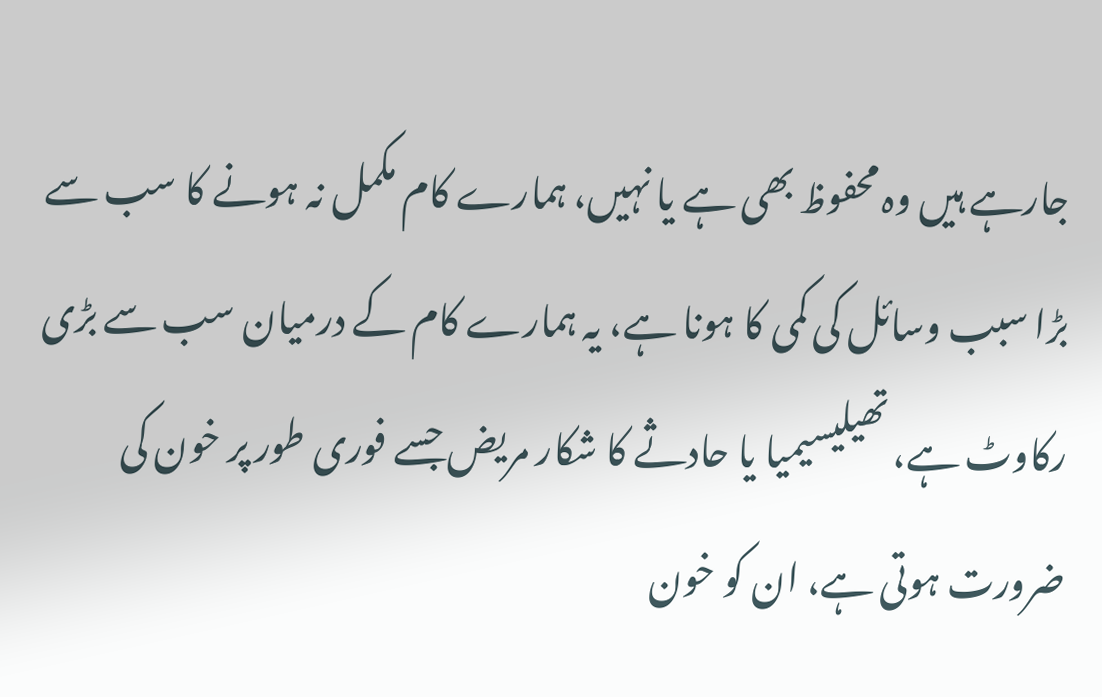جارہے ہیں وہ محفوظ بھی ہے یا نہیں، ہمارے کام مکمل نہ ہونے کا سب سے بڑا سبب وسائل کی کمی کا ہونا ہے، یہ ہمارے کام کے درمیان سب سے بڑی رکاوٹ ہے، تھیلیسیمیا یا حادثے کا شکار مریض جسے فوری طور پر خون کی ضرورت ہوتی ہے، ان کو خون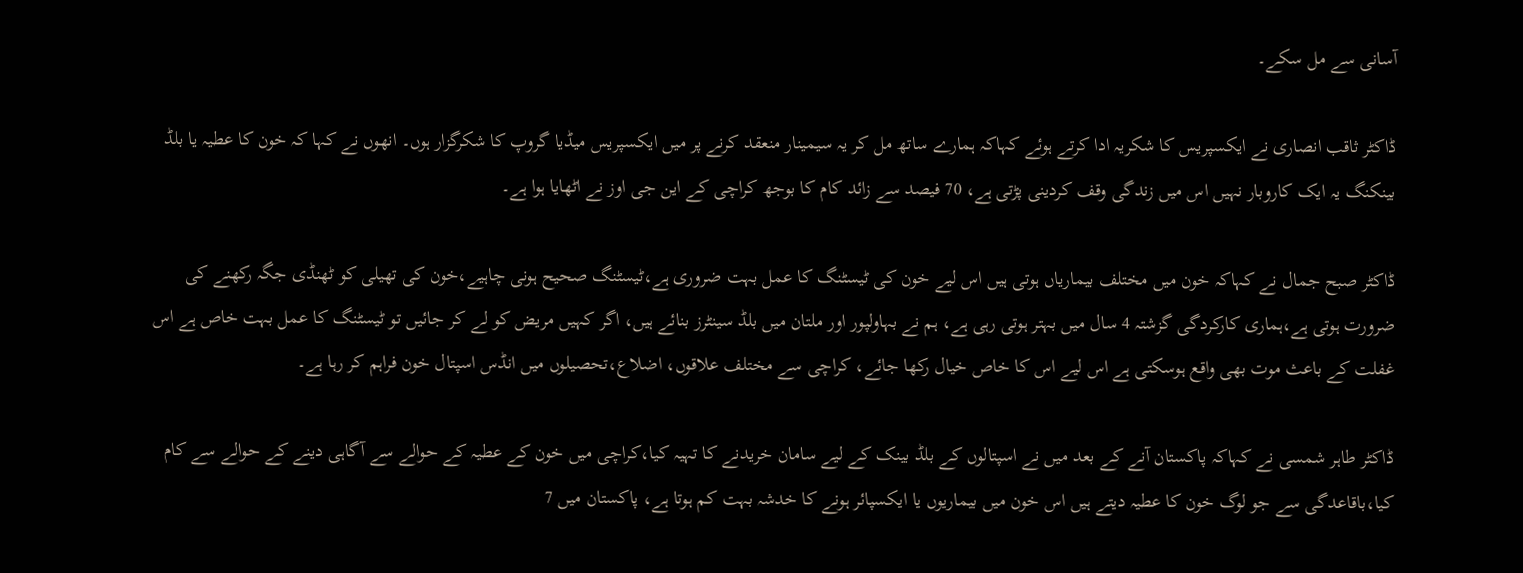آسانی سے مل سکے۔

ڈاکٹر ثاقب انصاری نے ایکسپریس کا شکریہ ادا کرتے ہوئے کہاکہ ہمارے ساتھ مل کر یہ سیمینار منعقد کرنے پر میں ایکسپریس میڈیا گروپ کا شکرگزار ہوں۔ انھوں نے کہا کہ خون کا عطیہ یا بلڈ بینکنگ یہ ایک کاروبار نہیں اس میں زندگی وقف کردینی پڑتی ہے، 70 فیصد سے زائد کام کا بوجھ کراچی کے این جی اوز نے اٹھایا ہوا ہے۔

ڈاکٹر صبح جمال نے کہاکہ خون میں مختلف بیماریاں ہوتی ہیں اس لیے خون کی ٹیسٹنگ کا عمل بہت ضروری ہے،ٹیسٹنگ صحیح ہونی چاہیے،خون کی تھیلی کو ٹھنڈی جگہ رکھنے کی ضرورت ہوتی ہے،ہماری کارکردگی گزشتہ 4 سال میں بہتر ہوتی رہی ہے، ہم نے بہاولپور اور ملتان میں بلڈ سینٹرز بنائے ہیں، اگر کہیں مریض کو لے کر جائیں تو ٹیسٹنگ کا عمل بہت خاص ہے اس غفلت کے باعث موت بھی واقع ہوسکتی ہے اس لیے اس کا خاص خیال رکھا جائے، کراچی سے مختلف علاقوں، اضلاع،تحصیلوں میں انڈس اسپتال خون فراہم کر رہا ہے۔

ڈاکٹر طاہر شمسی نے کہاکہ پاکستان آنے کے بعد میں نے اسپتالوں کے بلڈ بینک کے لیے سامان خریدنے کا تہیہ کیا،کراچی میں خون کے عطیہ کے حوالے سے آگاہی دینے کے حوالے سے کام کیا،باقاعدگی سے جو لوگ خون کا عطیہ دیتے ہیں اس خون میں بیماریوں یا ایکسپائر ہونے کا خدشہ بہت کم ہوتا ہے، پاکستان میں 7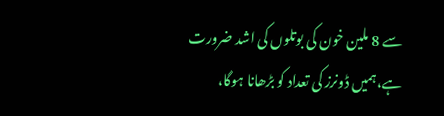سے 8 ملین خون کی بوتلوں کی اشد ضرورت ہے،ہمیں ڈونرز کی تعداد کو بڑھانا ہوگا،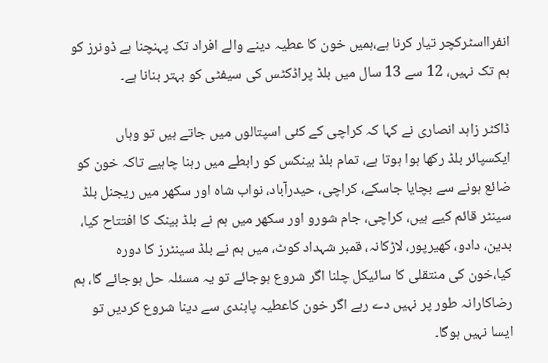انفرااسٹرکچر تیار کرنا ہے،ہمیں خون کا عطیہ دینے والے افراد تک پہنچنا ہے ڈونرز کو ہم تک نہیں، 12 سے 13 سال میں بلڈ پراڈکٹس کی سیفٹی کو بہتر بنانا ہے۔

ڈاکٹر زاہد انصاری نے کہا کہ کراچی کے کئی اسپتالوں میں جاتے ہیں تو وہاں ایکسپائر بلڈ رکھا ہوا ہوتا ہے، تمام بلڈ بینکس کو رابطے میں رہنا چاہیے تاکہ خون کو ضائع ہونے سے بچایا جاسکے، کراچی، حیدرآباد، نواب شاہ اور سکھر میں ریجنل بلڈ سینٹر قائم کیے ہیں، کراچی، جام شورو اور سکھر میں ہم نے بلڈ بینک کا افتتاح کیا، بدین، دادو، کھیرپور، لاڑکانہ، قمبر شہداد کوٹ، میں ہم نے بلڈ سینٹرز کا دورہ کیا،خون کی منتقلی کا سائیکل چلنا اگر شروع ہوجائے تو یہ مسئلہ حل ہوجائے گا، ہم رضاکارانہ طور پر نہیں دے رہے اگر خون کاعطیہ پابندی سے دینا شروع کردیں تو ایسا نہیں ہوگا۔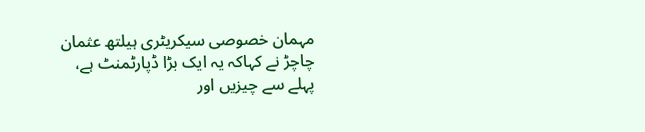مہمان خصوصی سیکریٹری ہیلتھ عثمان چاچڑ نے کہاکہ یہ ایک بڑا ڈپارٹمنٹ ہے، پہلے سے چیزیں اور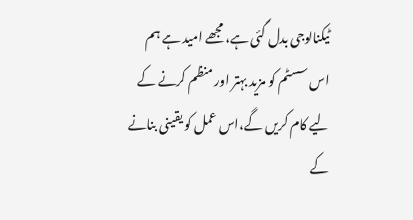ٹیکنالوجی بدل گئی ہے، مجھے امید ہے ہم اس سسٹم کو مزید بہتر اور منظم کرنے کے لیے کام کریں گے،اس عمل کو یقینی بنانے کے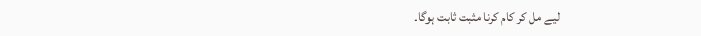لیے مل کر کام کرنا مثبت ثابت ہوگا۔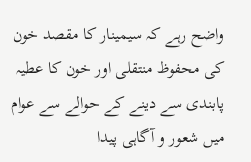واضح رہے کہ سیمینار کا مقصد خون کی محفوظ منتقلی اور خون کا عطیہ پابندی سے دینے کے حوالے سے عوام میں شعور و آگاہی پیدا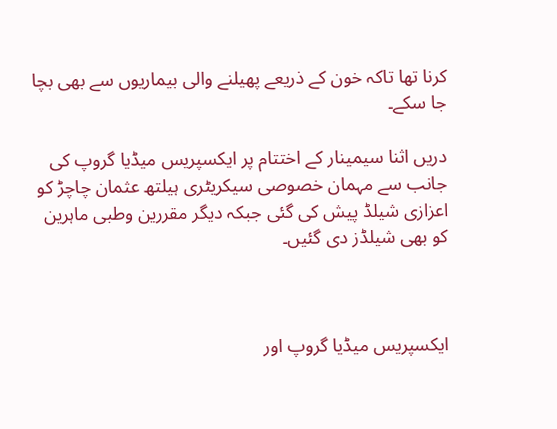کرنا تھا تاکہ خون کے ذریعے پھیلنے والی بیماریوں سے بھی بچا جا سکے۔

دریں اثنا سیمینار کے اختتام پر ایکسپریس میڈیا گروپ کی جانب سے مہمان خصوصی سیکریٹری ہیلتھ عثمان چاچڑ کو اعزازی شیلڈ پیش کی گئی جبکہ دیگر مقررین وطبی ماہرین کو بھی شیلڈز دی گئیں۔



ایکسپریس میڈیا گروپ اور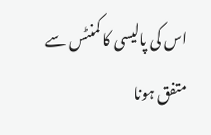اس کی پالیسی کا کمنٹس سے متفق ہونا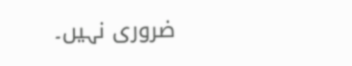ضروری نہیں۔